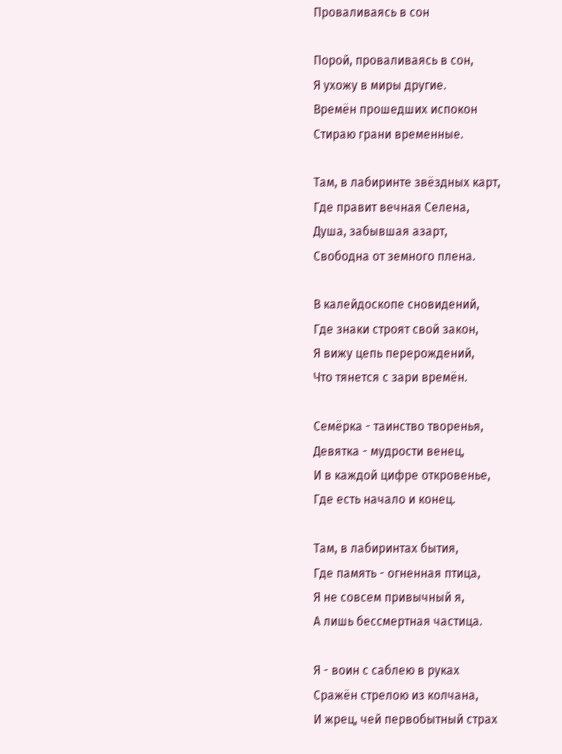Проваливаясь в сон

Порой, проваливаясь в сон,
Я ухожу в миры другие.
Времён прошедших испокон
Стираю грани временные.

Там, в лабиринте звёздных карт,
Где правит вечная Селена,
Душа, забывшая азарт,
Свободна от земного плена.

В калейдоскопе сновидений,
Где знаки строят свой закон,
Я вижу цепь перерождений,
Что тянется с зари времён.

Семёрка - таинство творенья,
Девятка - мудрости венец,
И в каждой цифре откровенье,
Где есть начало и конец.

Там, в лабиринтах бытия,
Где память - огненная птица,
Я не совсем привычный я,
А лишь бессмертная частица.

Я - воин с саблею в руках
Сражён стрелою из колчана,
И жрец, чей первобытный страх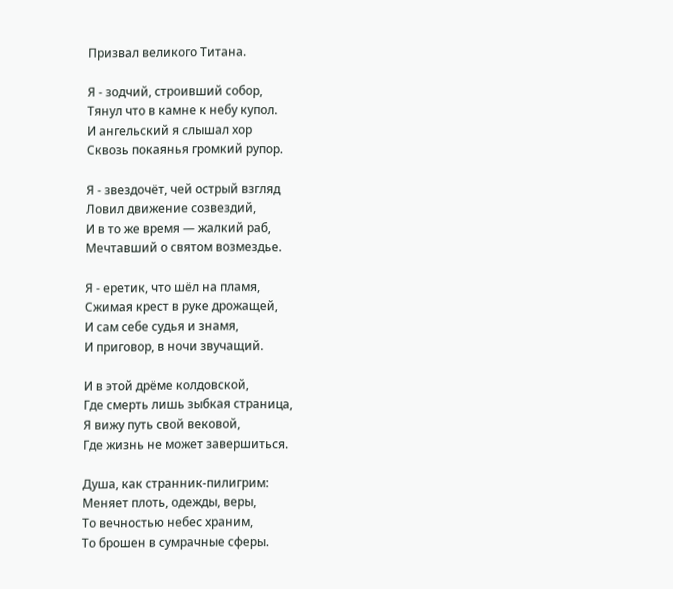Призвал великого Титана.

Я - зодчий, строивший собор,
Тянул что в камне к небу купол.
И ангельский я слышал хор
Сквозь покаянья громкий рупор.

Я - звездочёт, чей острый взгляд
Ловил движение созвездий,
И в то же время — жалкий раб,
Мечтавший о святом возмездье.

Я - еретик, что шёл на пламя,
Сжимая крест в руке дрожащей,
И сам себе судья и знамя,
И приговор, в ночи звучащий.

И в этой дрёме колдовской,
Где смерть лишь зыбкая страница,
Я вижу путь свой вековой,
Где жизнь не может завершиться.

Душа, как странник-пилигрим:
Меняет плоть, одежды, веры,
То вечностью небес храним,
То брошен в сумрачные сферы.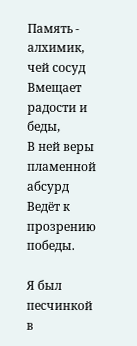Память - алхимик, чей сосуд
Вмещает радости и беды,
В ней веры пламенной абсурд
Ведёт к прозрению победы.

Я был песчинкой в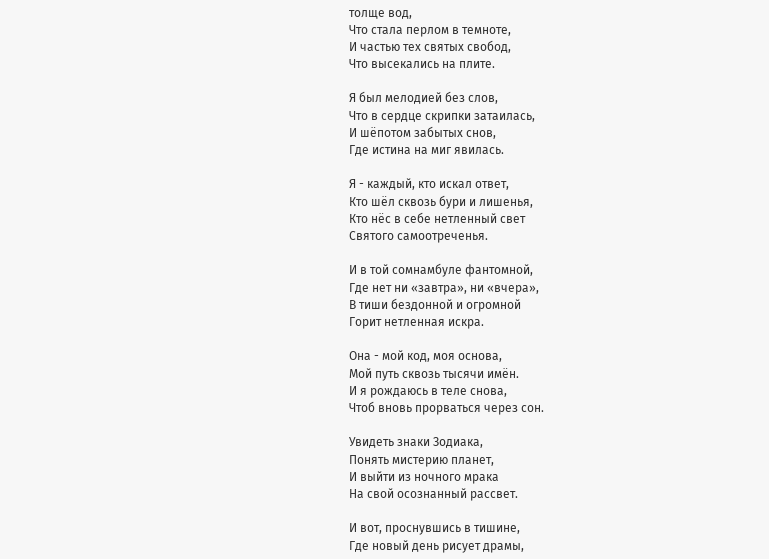толще вод,
Что стала перлом в темноте,
И частью тех святых свобод,
Что высекались на плите.

Я был мелодией без слов,
Что в сердце скрипки затаилась,
И шёпотом забытых снов,
Где истина на миг явилась.

Я - каждый, кто искал ответ,
Кто шёл сквозь бури и лишенья,
Кто нёс в себе нетленный свет
Святого самоотреченья.

И в той сомнамбуле фантомной,
Где нет ни «завтра», ни «вчера»,
В тиши бездонной и огромной
Горит нетленная искра.

Она - мой код, моя основа,
Мой путь сквозь тысячи имён.
И я рождаюсь в теле снова,
Чтоб вновь прорваться через сон.

Увидеть знаки Зодиака,
Понять мистерию планет,
И выйти из ночного мрака
На свой осознанный рассвет.

И вот, проснувшись в тишине,
Где новый день рисует драмы,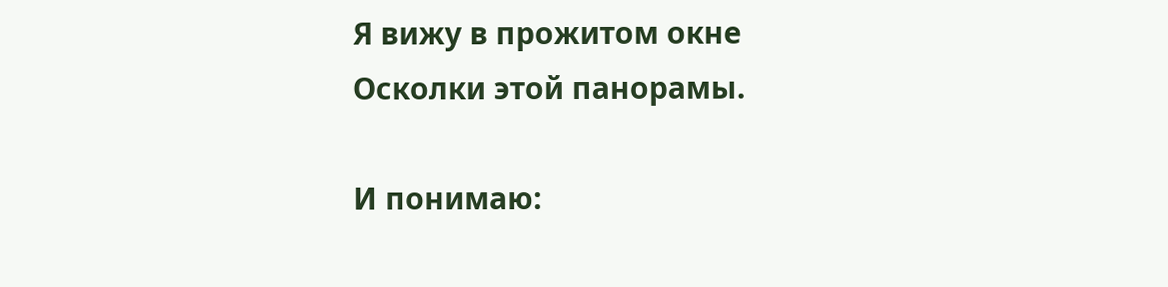Я вижу в прожитом окне
Осколки этой панорамы.

И понимаю: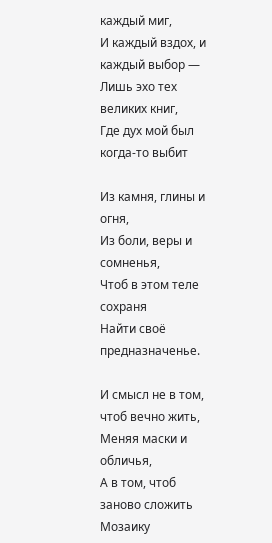каждый миг,
И каждый вздох, и каждый выбор —
Лишь эхо тех великих книг,
Где дух мой был когда-то выбит

Из камня, глины и огня,
Из боли, веры и сомненья,
Чтоб в этом теле сохраня
Найти своё предназначенье.

И смысл не в том, чтоб вечно жить,
Меняя маски и обличья,
А в том, чтоб заново сложить
Мозаику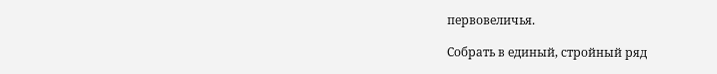первовеличья.

Собрать в единый, стройный ряд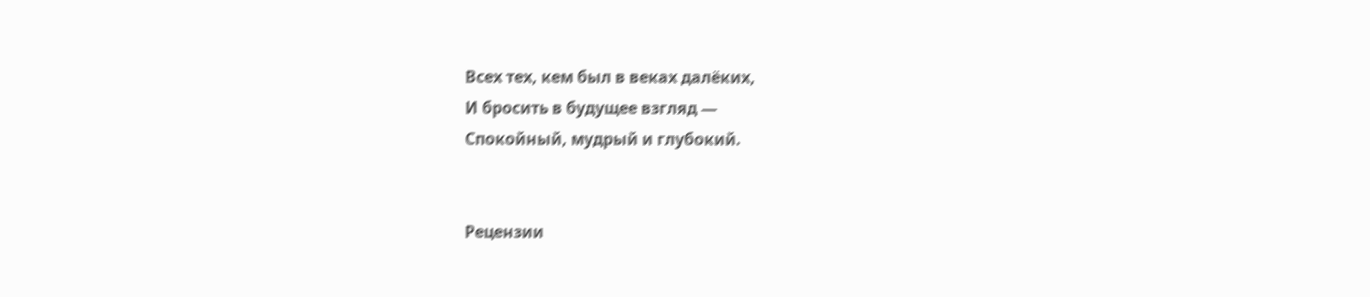Всех тех, кем был в веках далёких,
И бросить в будущее взгляд —
Спокойный, мудрый и глубокий.


Рецензии